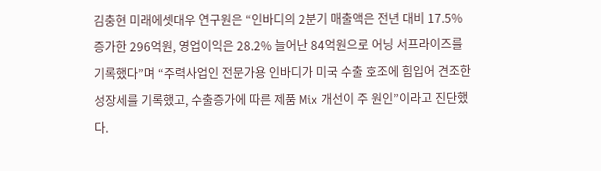김충현 미래에셋대우 연구원은 “인바디의 2분기 매출액은 전년 대비 17.5% 증가한 296억원, 영업이익은 28.2% 늘어난 84억원으로 어닝 서프라이즈를 기록했다”며 “주력사업인 전문가용 인바디가 미국 수출 호조에 힘입어 견조한 성장세를 기록했고, 수출증가에 따른 제품 Mix 개선이 주 원인”이라고 진단했다.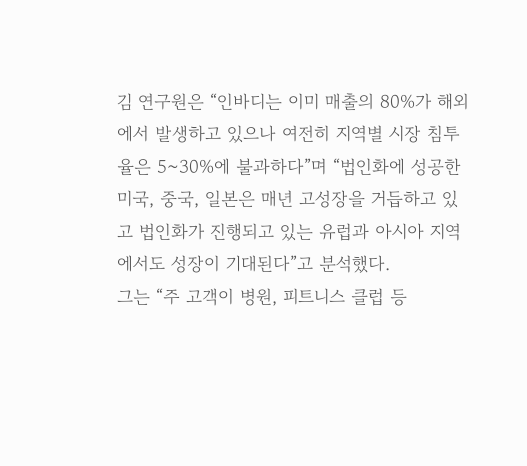김 연구원은 “인바디는 이미 매출의 80%가 해외에서 발생하고 있으나 여전히 지역별 시장 침투율은 5~30%에 불과하다”며 “법인화에 성공한 미국, 중국, 일본은 매년 고성장을 거듭하고 있고 법인화가 진행되고 있는 유럽과 아시아 지역에서도 성장이 기대된다”고 분석했다.
그는 “주 고객이 병원, 피트니스 클럽 등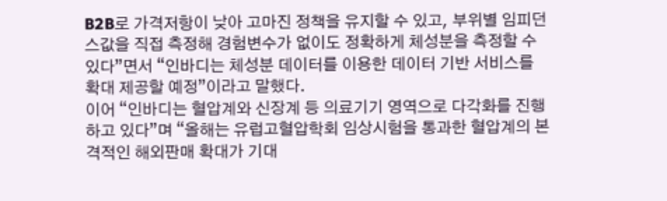B2B로 가격저항이 낮아 고마진 정책을 유지할 수 있고, 부위별 임피던스값을 직접 측정해 경험변수가 없이도 정확하게 체성분을 측정할 수 있다”면서 “인바디는 체성분 데이터를 이용한 데이터 기반 서비스를 확대 제공할 예정”이라고 말했다.
이어 “인바디는 혈압계와 신장계 등 의료기기 영역으로 다각화를 진행하고 있다”며 “올해는 유럽고혈압학회 임상시험을 통과한 혈압계의 본격적인 해외판매 확대가 기대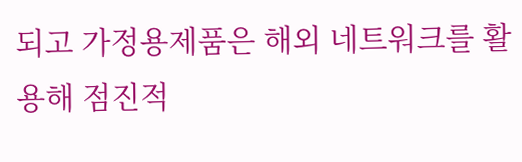되고 가정용제품은 해외 네트워크를 활용해 점진적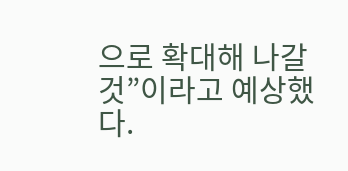으로 확대해 나갈 것”이라고 예상했다.